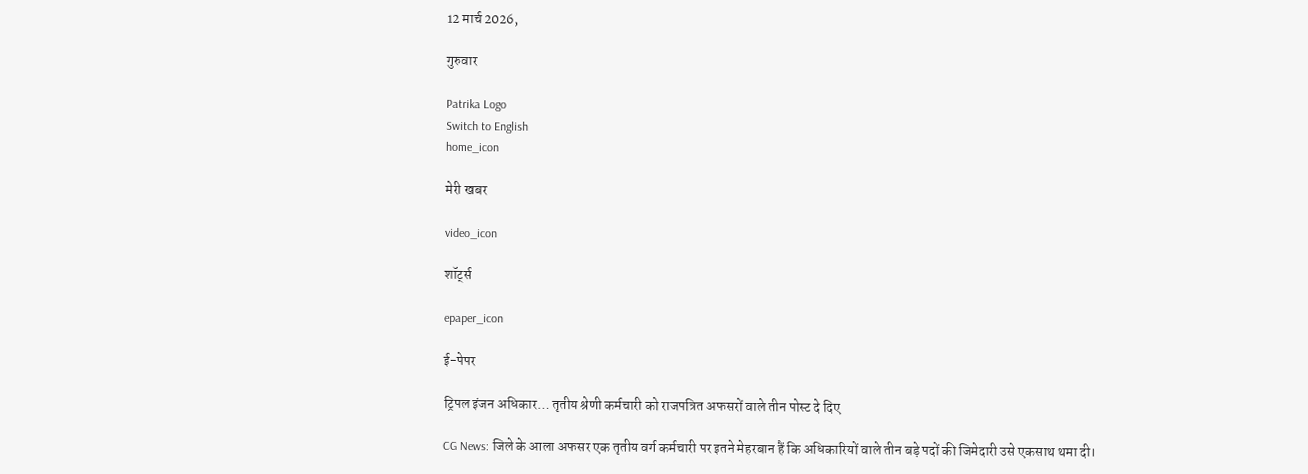12 मार्च 2026,

गुरुवार

Patrika Logo
Switch to English
home_icon

मेरी खबर

video_icon

शॉर्ट्स

epaper_icon

ई-पेपर

ट्रिपल इंजन अधिकार… तृतीय श्रेणी कर्मचारी को राजपत्रित अफसरों वाले तीन पोस्ट दे दिए

CG News: जिले के आला अफसर एक तृतीय वर्ग कर्मचारी पर इतने मेहरबान हैं कि अधिकारियों वाले तीन बड़े पदों की जिमेदारी उसे एकसाथ थमा दी।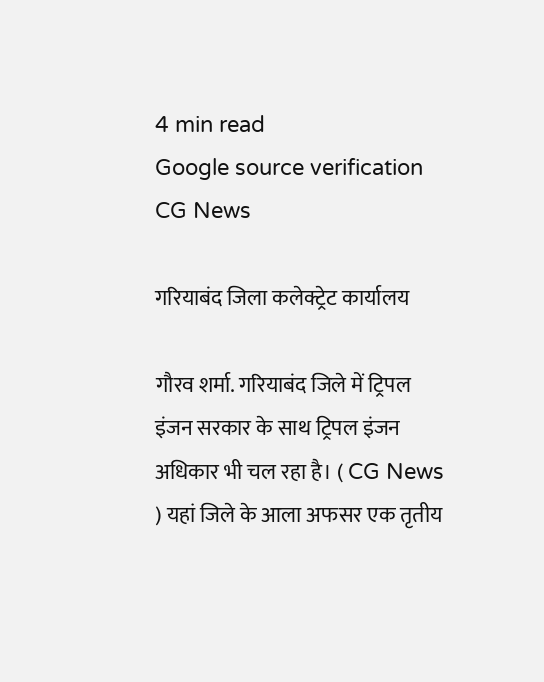4 min read
Google source verification
CG News

गरियाबंद जिला कलेक्ट्रेट कार्यालय

गौरव शर्मा. गरियाबंद जिले में ट्रिपल इंजन सरकार के साथ ट्रिपल इंजन अधिकार भी चल रहा है। ( CG News ) यहां जिले के आला अफसर एक तृतीय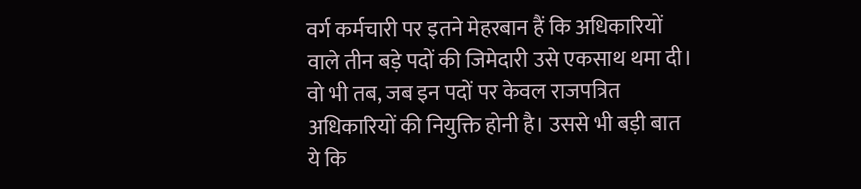वर्ग कर्मचारी पर इतने मेहरबान हैं कि अधिकारियों वाले तीन बड़े पदों की जिमेदारी उसे एकसाथ थमा दी। वो भी तब, जब इन पदों पर केवल राजपत्रित अधिकारियों की नियुक्ति होनी है। उससे भी बड़ी बात ये कि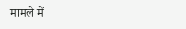मामले में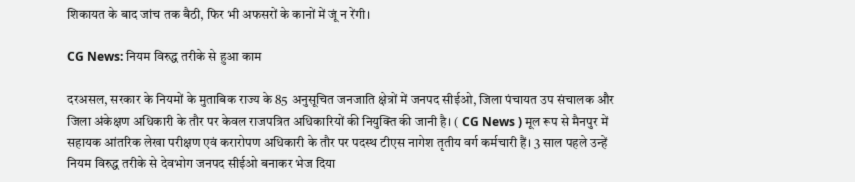शिकायत के बाद जांच तक बैठी, फिर भी अफसरों के कानों में जूं न रेंगी।

CG News: नियम विरुद्ध तरीके से हुआ काम

दरअसल, सरकार के नियमों के मुताबिक राज्य के 85 अनुसूचित जनजाति क्षेत्रों में जनपद सीईओ, जिला पंचायत उप संचालक और जिला अंकेक्षण अधिकारी के तौर पर केवल राजपत्रित अधिकारियों की नियुक्ति की जानी है। ( CG News ) मूल रूप से मैनपुर में सहायक आंतरिक लेखा परीक्षण एवं करारोपण अधिकारी के तौर पर पदस्थ टीएस नागेश तृतीय वर्ग कर्मचारी हैं। 3 साल पहले उन्हें नियम विरुद्ध तरीके से देवभोग जनपद सीईओ बनाकर भेज दिया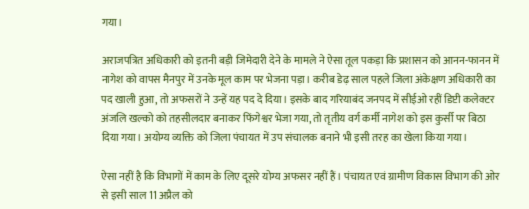गया।

अराजपत्रित अधिकारी को इतनी बड़ी जिमेदारी देने के मामले ने ऐसा तूल पकड़ा कि प्रशासन को आनन-फानन में नागेश को वापस मैनपुर में उनके मूल काम पर भेजना पड़ा। करीब डेढ़ साल पहले जिला अंकेक्षण अधिकारी का पद खाली हुआ, तो अफसरों ने उन्हें यह पद दे दिया। इसके बाद गरियाबंद जनपद में सीईओ रहीं डिप्टी कलेक्टर अंजलि खल्को को तहसीलदार बनाकर फिंगेश्वर भेजा गया, तो तृतीय वर्ग कर्मी नागेश को इस कुर्सी पर बिठा दिया गया। अयोग्य व्यक्ति को जिला पंचायत में उप संचालक बनाने भी इसी तरह का खेला किया गया।

ऐसा नहीं है कि विभागों में काम के लिए दूसरे योग्य अफसर नहीं हैं। पंचायत एवं ग्रामीण विकास विभाग की ओर से इसी साल 11 अप्रैल को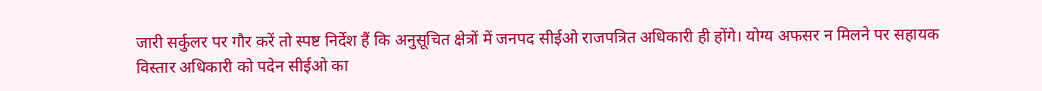जारी सर्कुलर पर गौर करें तो स्पष्ट निर्देश हैं कि अनुसूचित क्षेत्रों में जनपद सीईओ राजपत्रित अधिकारी ही होंगे। योग्य अफसर न मिलने पर सहायक विस्तार अधिकारी को पदेन सीईओ का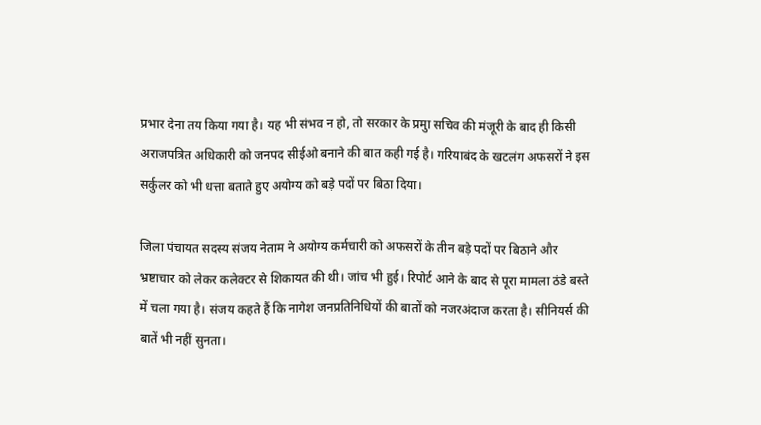प्रभार देना तय किया गया है। यह भी संभव न हो, तो सरकार के प्रमुा सचिव की मंजूरी के बाद ही किसी अराजपत्रित अधिकारी को जनपद सीईओ बनाने की बात कही गई है। गरियाबंद के खटलंग अफसरों ने इस सर्कुलर को भी धत्ता बताते हुए अयोग्य को बड़े पदों पर बिठा दिया।

जिला पंचायत सदस्य संजय नेताम ने अयोग्य कर्मचारी को अफसरों के तीन बड़े पदों पर बिठाने और भ्रष्टाचार को लेकर कलेक्टर से शिकायत की थी। जांच भी हुई। रिपोर्ट आने के बाद से पूरा मामला ठंडे बस्ते में चला गया है। संजय कहते हैं कि नागेश जनप्रतिनिधियों की बातों को नजरअंदाज करता है। सीनियर्स की बातें भी नहीं सुनता।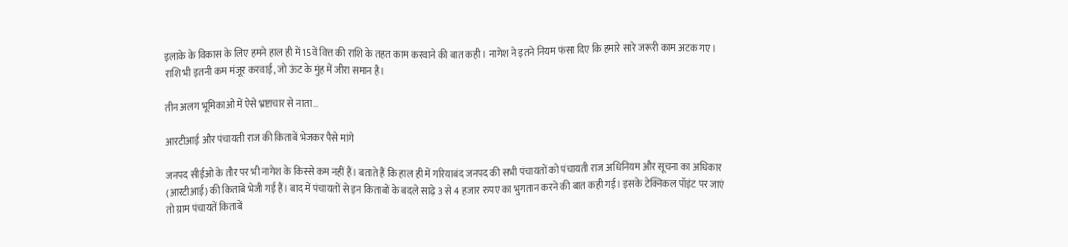इलाके के विकास के लिए हमने हाल ही में 15वें वित्त की राशि के तहत काम करवाने की बात कही। नागेश ने इतने नियम फंसा दिए कि हमारे सारे जरूरी काम अटक गए। राशि भी इतनी कम मंजूर करवाई, जो ऊंट के मुंह में जीरा समान है।

तीन अलग भूमिकाओं में ऐसे भ्रष्टाचार से नाता…

आरटीआई और पंचायती राज की किताबें भेजकर पैसे मांगे

जनपद सीईओ के तौर पर भी नागेश के किस्से कम नहीं हैं। बताते हैं कि हाल ही में गरियाबंद जनपद की सभी पंचायतों को पंचायती राज अधिनियम और सूचना का अधिकार (आरटीआई) की किताबें भेजी गई हैं। बाद में पंचायतों से इन किताबों के बदले साढ़े 3 से 4 हजार रुपए का भुगतान करने की बात कही गई। इसके टेक्निकल पॉइंट पर जाएं तो ग्राम पंचायतें किताबें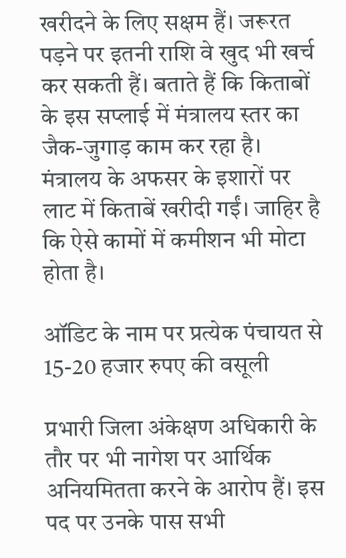खरीदने के लिए सक्षम हैं। जरूरत पड़ने पर इतनी राशि वे खुद भी खर्च कर सकती हैं। बताते हैं कि किताबों के इस सप्लाई में मंत्रालय स्तर का जैक-जुगाड़ काम कर रहा है। मंत्रालय के अफसर के इशारों पर लाट में किताबें खरीदी गईं। जाहिर है कि ऐसे कामों में कमीशन भी मोटा होता है।

ऑडिट के नाम पर प्रत्येक पंचायत से 15-20 हजार रुपए की वसूली

प्रभारी जिला अंकेक्षण अधिकारी के तौर पर भी नागेश पर आर्थिक अनियमितता करने के आरोप हैं। इस पद पर उनके पास सभी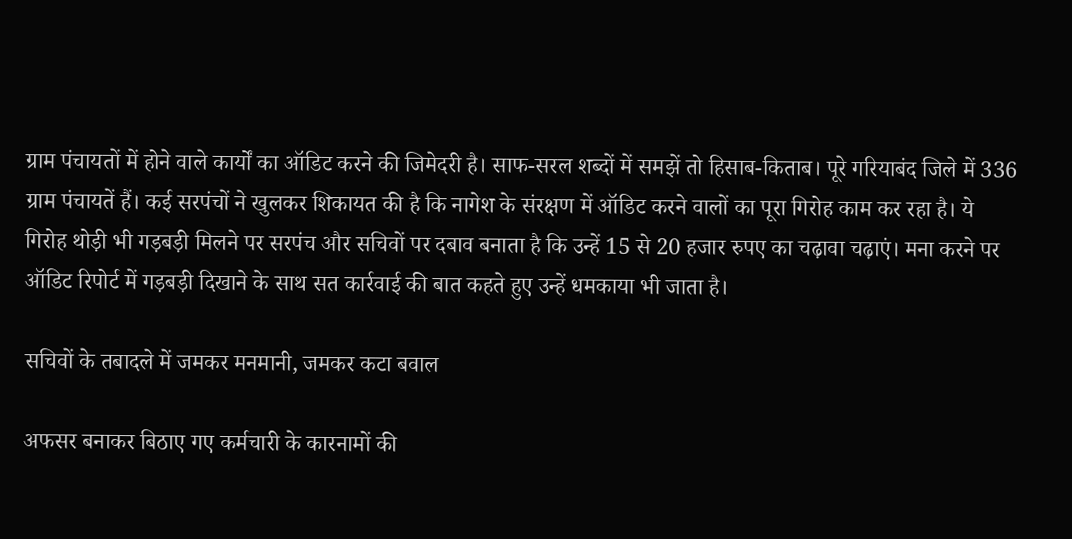ग्राम पंचायतों में होने वाले कार्यों का ऑडिट करने की जिमेदरी है। साफ-सरल शब्दों में समझें तो हिसाब-किताब। पूरे गरियाबंद जिले में 336 ग्राम पंचायतें हैं। कई सरपंचों ने खुलकर शिकायत की है कि नागेश के संरक्षण में ऑडिट करने वालों का पूरा गिरोह काम कर रहा है। ये गिरोह थोड़ी भी गड़बड़ी मिलने पर सरपंच और सचिवों पर दबाव बनाता है कि उन्हें 15 से 20 हजार रुपए का चढ़ावा चढ़ाएं। मना करने पर ऑडिट रिपोर्ट में गड़बड़ी दिखाने के साथ सत कार्रवाई की बात कहते हुए उन्हें धमकाया भी जाता है।

सचिवों के तबादले में जमकर मनमानी, जमकर कटा बवाल

अफसर बनाकर बिठाए गए कर्मचारी के कारनामों की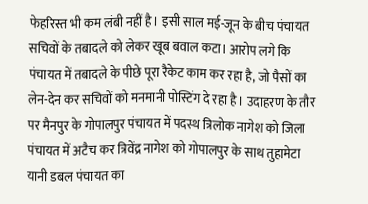फेहरिस्त भी कम लंबी नहीं है। इसी साल मई-जून के बीच पंचायत सचिवों के तबादले को लेकर खूब बवाल कटा। आरोप लगे कि पंचायत में तबादले के पीछे पूरा रैकेट काम कर रहा है, जो पैसों का लेन-देन कर सचिवों को मनमानी पोस्टिंग दे रहा है। उदाहरण के तौर पर मैनपुर के गोपालपुर पंचायत में पदस्थ त्रिलोक नागेश को जिला पंचायत में अटैच कर त्रिवेंद्र नागेश को गोपालपुर के साथ तुहामेटा यानी डबल पंचायत का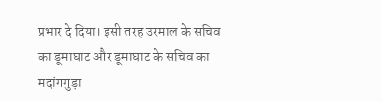प्रभार दे दिया। इसी तरह उरमाल के सचिव का डूमाघाट और डूमाघाट के सचिव का मदांगगुड़ा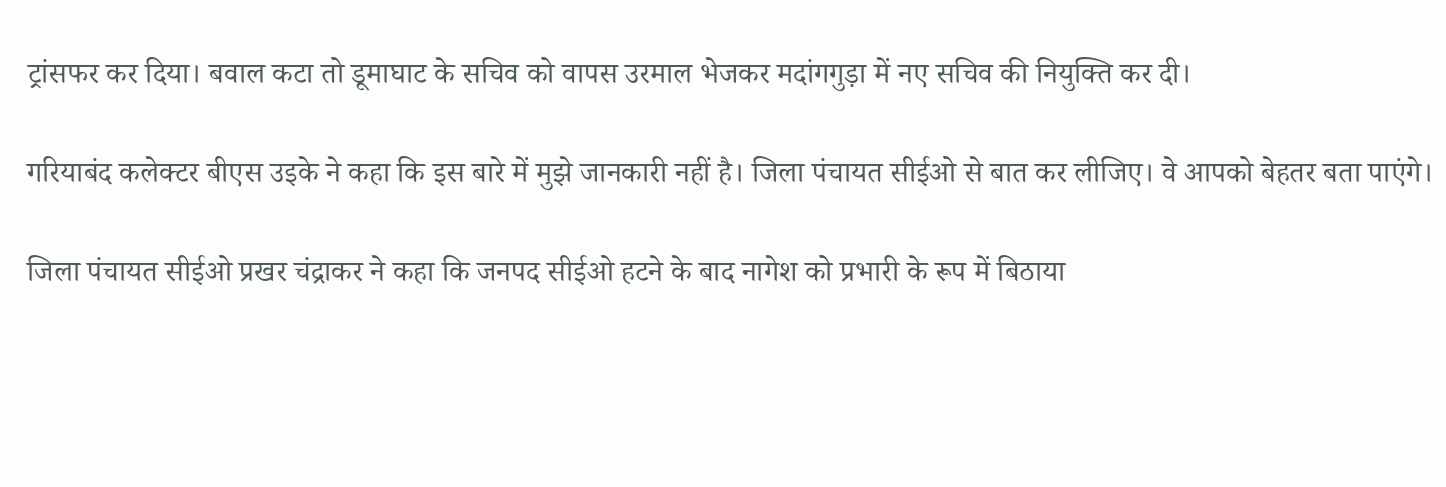ट्रांसफर कर दिया। बवाल कटा तो डूमाघाट के सचिव को वापस उरमाल भेजकर मदांगगुड़ा में नए सचिव की नियुक्ति कर दी।

गरियाबंद कलेक्टर बीएस उइके ने कहा कि इस बारे में मुझे जानकारी नहीं है। जिला पंचायत सीईओ से बात कर लीजिए। वे आपको बेहतर बता पाएंगे।

जिला पंचायत सीईओ प्रखर चंद्राकर ने कहा कि जनपद सीईओ हटने के बाद नागेश को प्रभारी के रूप में बिठाया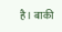है। बाकी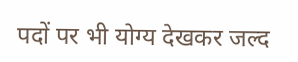पदों पर भी योग्य देखकर जल्द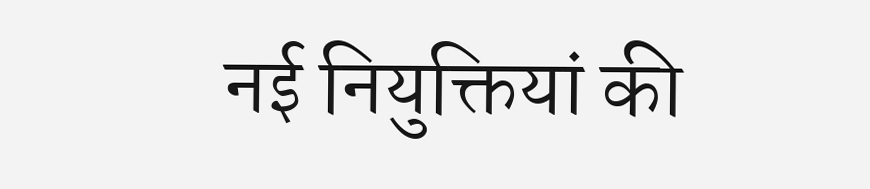नई नियुक्तियां की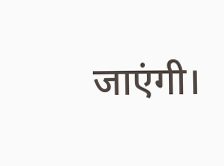जाएंगी।